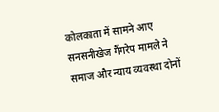कोलकाता में सामने आए सनसनीखेज गैंगरेप मामले ने समाज और न्याय व्यवस्था दोनों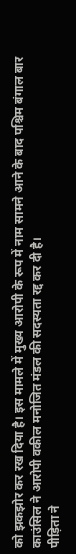को झकझोर कर रख दिया है। इस मामले में मुख्य आरोपी के रूप में नाम सामने आने के बाद पश्चिम बंगाल बार काउंसिल ने आरोपी वकील मनोजित मंडल की सदस्यता रद्द कर दी है।
पीड़िता ने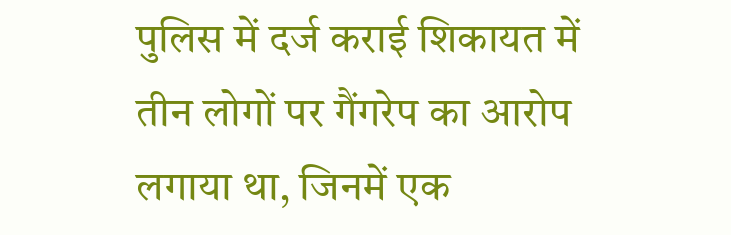पुलिस में दर्ज कराई शिकायत में तीन लोगों पर गैंगरेप का आरोप लगाया था, जिनमें एक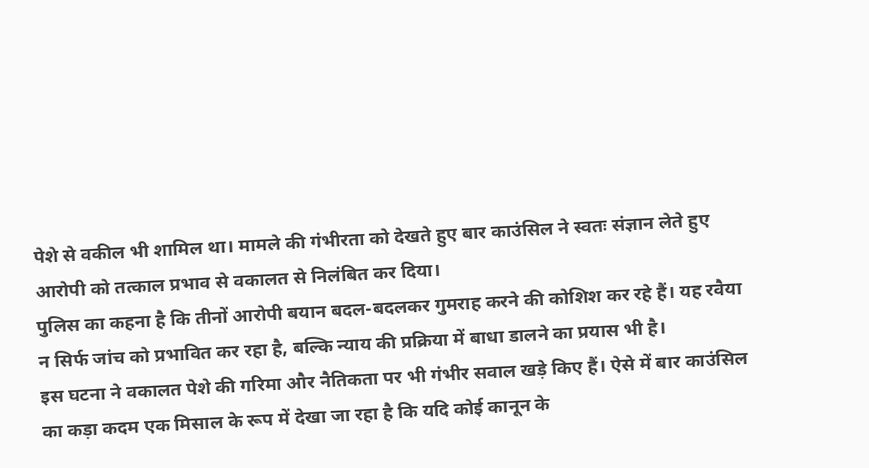पेशे से वकील भी शामिल था। मामले की गंभीरता को देखते हुए बार काउंसिल ने स्वतः संज्ञान लेते हुए आरोपी को तत्काल प्रभाव से वकालत से निलंबित कर दिया।
पुलिस का कहना है कि तीनों आरोपी बयान बदल-बदलकर गुमराह करने की कोशिश कर रहे हैं। यह रवैया न सिर्फ जांच को प्रभावित कर रहा है, बल्कि न्याय की प्रक्रिया में बाधा डालने का प्रयास भी है।
इस घटना ने वकालत पेशे की गरिमा और नैतिकता पर भी गंभीर सवाल खड़े किए हैं। ऐसे में बार काउंसिल का कड़ा कदम एक मिसाल के रूप में देखा जा रहा है कि यदि कोई कानून के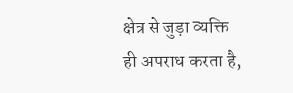क्षेत्र से जुड़ा व्यक्ति ही अपराध करता है,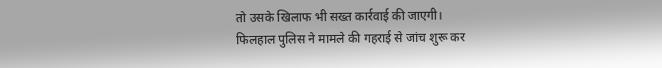तो उसके खिलाफ भी सख्त कार्रवाई की जाएगी।
फिलहाल पुलिस ने मामले की गहराई से जांच शुरू कर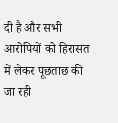दी है और सभी आरोपियों को हिरासत में लेकर पूछताछ की जा रही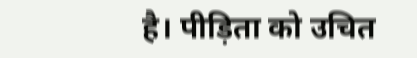है। पीड़िता को उचित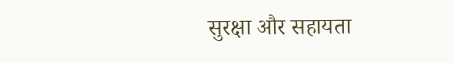सुरक्षा और सहायता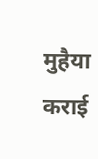मुहैया कराई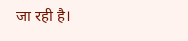जा रही है।